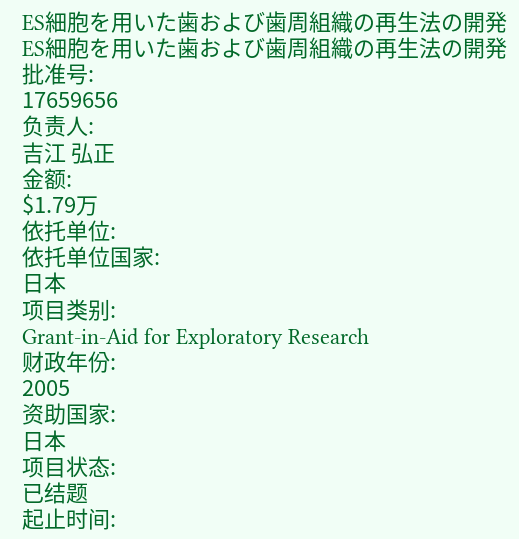ES細胞を用いた歯および歯周組織の再生法の開発
ES細胞を用いた歯および歯周組織の再生法の開発
批准号:
17659656
负责人:
吉江 弘正
金额:
$1.79万
依托单位:
依托单位国家:
日本
项目类别:
Grant-in-Aid for Exploratory Research
财政年份:
2005
资助国家:
日本
项目状态:
已结题
起止时间: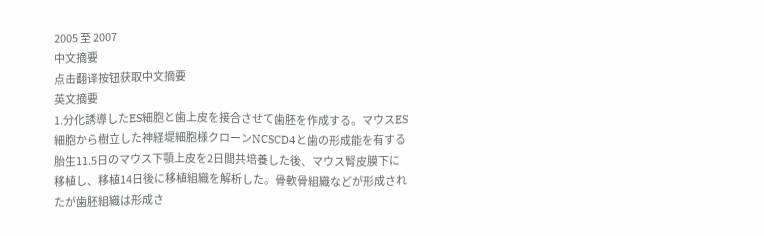2005 至 2007
中文摘要
点击翻译按钮获取中文摘要
英文摘要
1.分化誘導したES細胞と歯上皮を接合させて歯胚を作成する。マウスES細胞から樹立した神経堤細胞様クローンNCSCD4と歯の形成能を有する胎生11.5日のマウス下顎上皮を2日間共培養した後、マウス腎皮膜下に移植し、移植14日後に移植組織を解析した。骨軟骨組織などが形成されたが歯胚組織は形成さ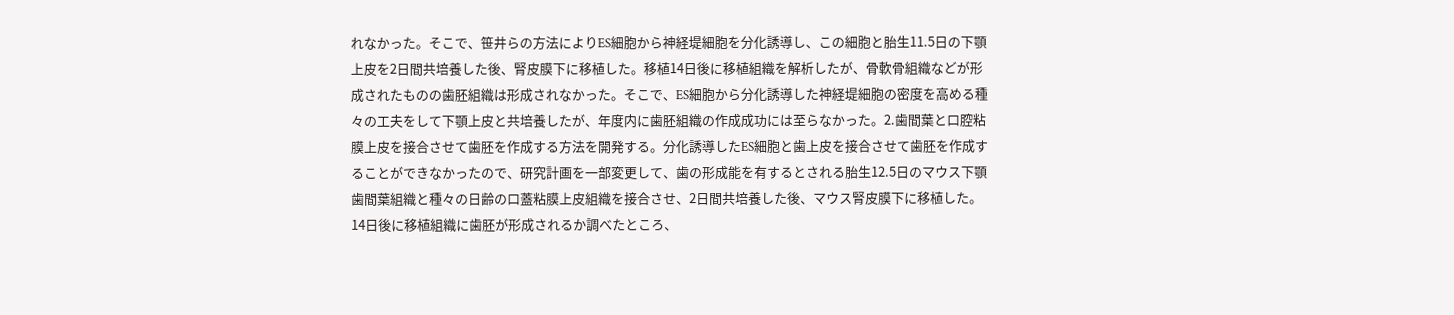れなかった。そこで、笹井らの方法によりES細胞から神経堤細胞を分化誘導し、この細胞と胎生11.5日の下顎上皮を2日間共培養した後、腎皮膜下に移植した。移植14日後に移植組織を解析したが、骨軟骨組織などが形成されたものの歯胚組織は形成されなかった。そこで、ES細胞から分化誘導した神経堤細胞の密度を高める種々の工夫をして下顎上皮と共培養したが、年度内に歯胚組織の作成成功には至らなかった。2.歯間葉と口腔粘膜上皮を接合させて歯胚を作成する方法を開発する。分化誘導したES細胞と歯上皮を接合させて歯胚を作成することができなかったので、研究計画を一部変更して、歯の形成能を有するとされる胎生12.5日のマウス下顎歯間葉組織と種々の日齢の口蓋粘膜上皮組織を接合させ、2日間共培養した後、マウス腎皮膜下に移植した。14日後に移植組織に歯胚が形成されるか調べたところ、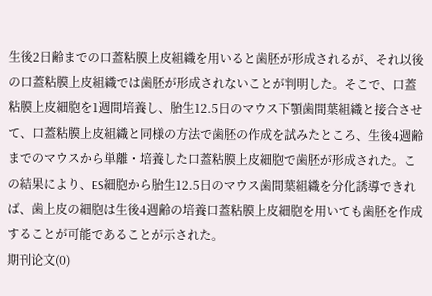生後2日齢までの口蓋粘膜上皮組織を用いると歯胚が形成されるが、それ以後の口蓋粘膜上皮組織では歯胚が形成されないことが判明した。そこで、口蓋粘膜上皮細胞を1週間培養し、胎生12.5日のマウス下顎歯間葉組織と接合させて、口蓋粘膜上皮組織と同様の方法で歯胚の作成を試みたところ、生後4週齢までのマウスから単離・培養した口蓋粘膜上皮細胞で歯胚が形成された。この結果により、ES細胞から胎生12.5日のマウス歯間葉組織を分化誘導できれば、歯上皮の細胞は生後4週齢の培養口蓋粘膜上皮細胞を用いても歯胚を作成することが可能であることが示された。
期刊论文(0)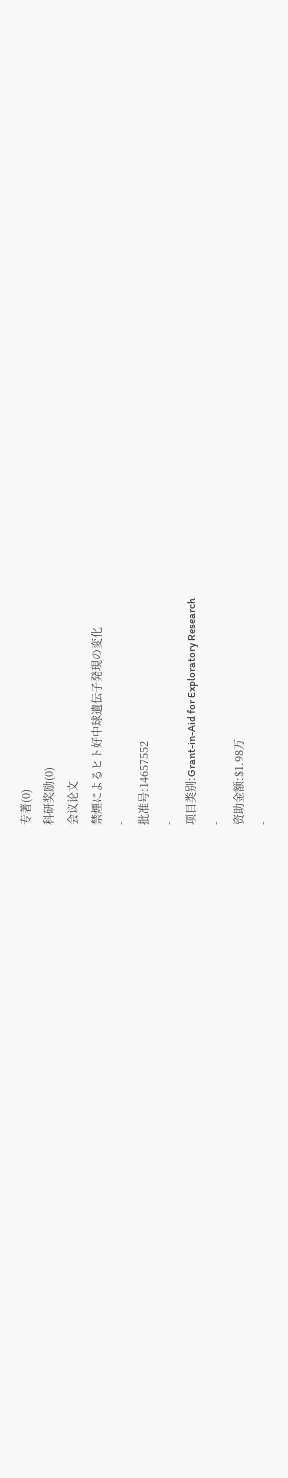专著(0)
科研奖励(0)
会议论文
禁煙によるヒト好中球遺伝子発現の変化
-
批准号:14657552
-
项目类别:Grant-in-Aid for Exploratory Research
-
资助金额:$1.98万
-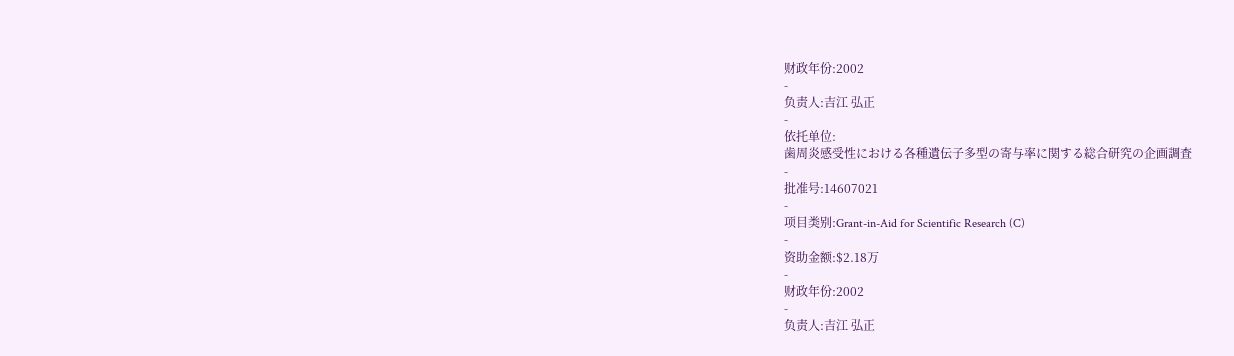财政年份:2002
-
负责人:吉江 弘正
-
依托单位:
歯周炎感受性における各種遺伝子多型の寄与率に関する総合研究の企画調査
-
批准号:14607021
-
项目类别:Grant-in-Aid for Scientific Research (C)
-
资助金额:$2.18万
-
财政年份:2002
-
负责人:吉江 弘正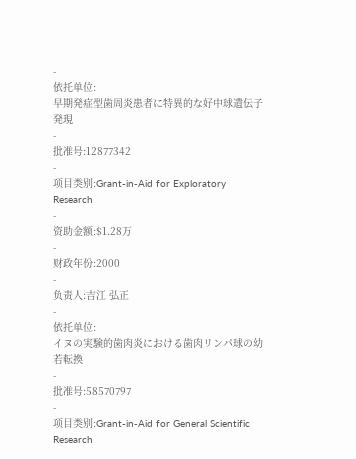-
依托单位:
早期発症型歯周炎患者に特異的な好中球遺伝子発現
-
批准号:12877342
-
项目类别:Grant-in-Aid for Exploratory Research
-
资助金额:$1.28万
-
财政年份:2000
-
负责人:吉江 弘正
-
依托单位:
イヌの実験的歯肉炎における歯肉リンパ球の幼若転換
-
批准号:58570797
-
项目类别:Grant-in-Aid for General Scientific Research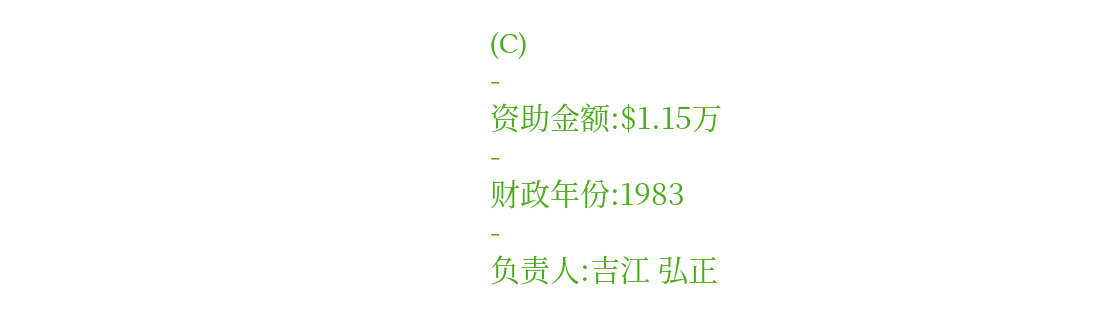(C)
-
资助金额:$1.15万
-
财政年份:1983
-
负责人:吉江 弘正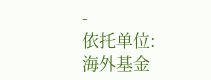-
依托单位:
海外基金